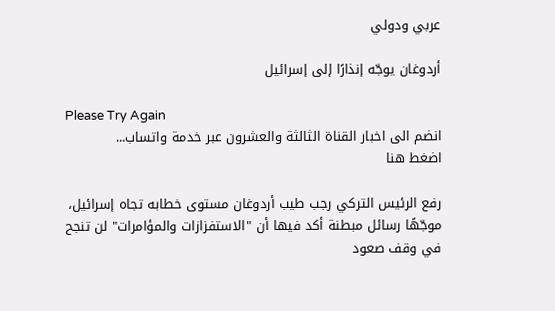عربي ودولي

أردوغان يوجّه إنذارًا إلى إسرائيل

Please Try Again
انضم الى اخبار القناة الثالثة والعشرون عبر خدمة واتساب...
اضغط هنا

رفع الرئيس التركي رجب طيب أردوغان مستوى خطابه تجاه إسرائيل، موجّهًا رسائل مبطنة أكد فيها أن "الاستفزازات والمؤامرات" لن تنجح في وقف صعود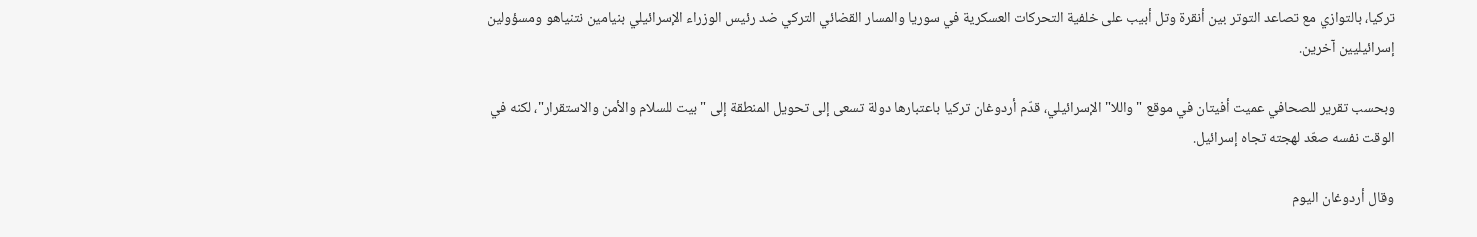تركيا، بالتوازي مع تصاعد التوتر بين أنقرة وتل أبيب على خلفية التحركات العسكرية في سوريا والمسار القضائي التركي ضد رئيس الوزراء الإسرائيلي بنيامين نتنياهو ومسؤولين إسرائيليين آخرين.

وبحسب تقرير للصحافي عميت أفيتان في موقع "واللا" الإسرائيلي، قدّم أردوغان تركيا باعتبارها دولة تسعى إلى تحويل المنطقة إلى "بيت للسلام والأمن والاستقرار"، لكنه في الوقت نفسه صعّد لهجته تجاه إسرائيل.

وقال أردوغان اليوم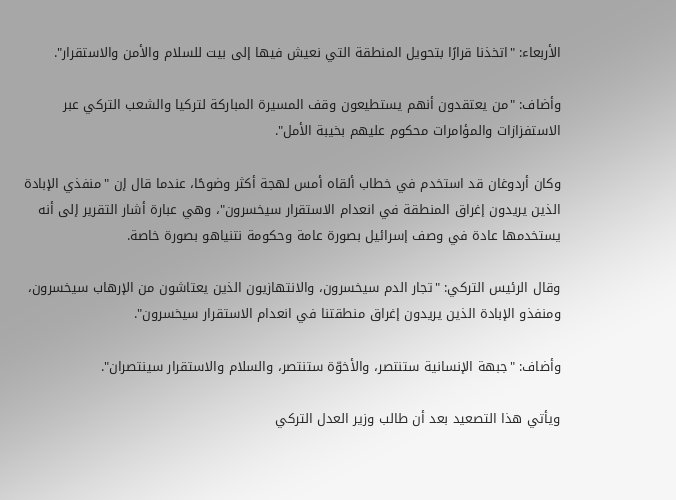الأربعاء: "اتخذنا قرارًا بتحويل المنطقة التي نعيش فيها إلى بيت للسلام والأمن والاستقرار".

وأضاف: "من يعتقدون أنهم يستطيعون وقف المسيرة المباركة لتركيا والشعب التركي عبر الاستفزازات والمؤامرات محكوم عليهم بخيبة الأمل".

وكان أردوغان قد استخدم في خطاب ألقاه أمس لهجة أكثر وضوحًا، عندما قال إن "منفذي الإبادة الذين يريدون إغراق المنطقة في انعدام الاستقرار سيخسرون"، وهي عبارة أشار التقرير إلى أنه يستخدمها عادة في وصف إسرائيل بصورة عامة وحكومة نتنياهو بصورة خاصة.

وقال الرئيس التركي: "تجار الدم سيخسرون، والانتهازيون الذين يعتاشون من الإرهاب سيخسرون، ومنفذو الإبادة الذين يريدون إغراق منطقتنا في انعدام الاستقرار سيخسرون".

وأضاف: "جبهة الإنسانية ستنتصر، والأخوّة ستنتصر، والسلام والاستقرار سينتصران".

ويأتي هذا التصعيد بعد أن طالب وزير العدل التركي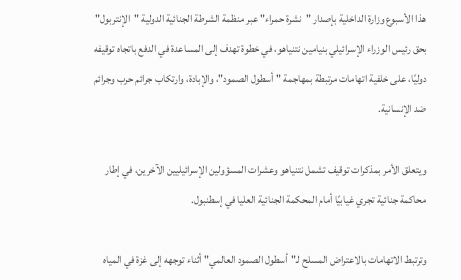هذا الأسبوع وزارة الداخلية بإصدار "نشرة حمراء" عبر منظمة الشرطة الجنائية الدولية "الإنتربول" بحق رئيس الوزراء الإسرائيلي بنيامين نتنياهو، في خطوة تهدف إلى المساعدة في الدفع باتجاه توقيفه دوليًا، على خلفية اتهامات مرتبطة بمهاجمة "أسطول الصمود"، والإبادة، وارتكاب جرائم حرب وجرائم ضد الإنسانية.

ويتعلق الأمر بمذكرات توقيف تشمل نتنياهو وعشرات المسؤولين الإسرائيليين الآخرين، في إطار محاكمة جنائية تجري غيابيًا أمام المحكمة الجنائية العليا في إسطنبول.

وترتبط الاتهامات بالاعتراض المسلح لـ"أسطول الصمود العالمي" أثناء توجهه إلى غزة في المياه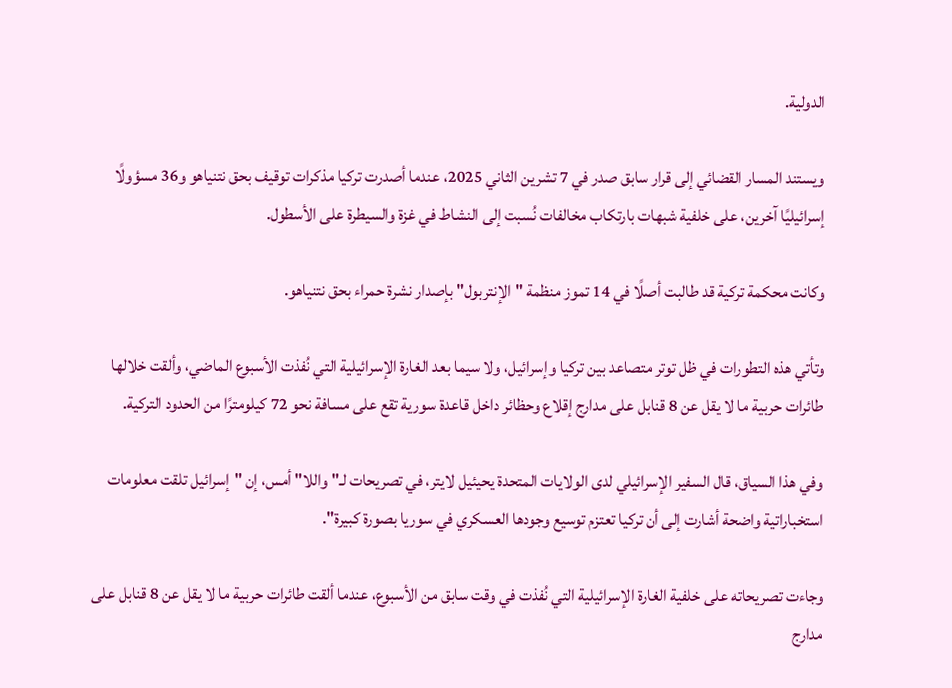الدولية.

ويستند المسار القضائي إلى قرار سابق صدر في 7 تشرين الثاني 2025، عندما أصدرت تركيا مذكرات توقيف بحق نتنياهو و36 مسؤولًا إسرائيليًا آخرين، على خلفية شبهات بارتكاب مخالفات نُسبت إلى النشاط في غزة والسيطرة على الأسطول.

وكانت محكمة تركية قد طالبت أصلًا في 14 تموز منظمة "الإنتربول" بإصدار نشرة حمراء بحق نتنياهو.

وتأتي هذه التطورات في ظل توتر متصاعد بين تركيا وإسرائيل، ولا سيما بعد الغارة الإسرائيلية التي نُفذت الأسبوع الماضي، وألقت خلالها طائرات حربية ما لا يقل عن 8 قنابل على مدارج إقلاع وحظائر داخل قاعدة سورية تقع على مسافة نحو 72 كيلومترًا من الحدود التركية.

وفي هذا السياق، قال السفير الإسرائيلي لدى الولايات المتحدة يحيئيل لايتر، في تصريحات لـ"واللا" أمس، إن "إسرائيل تلقت معلومات استخباراتية واضحة أشارت إلى أن تركيا تعتزم توسيع وجودها العسكري في سوريا بصورة كبيرة".

وجاءت تصريحاته على خلفية الغارة الإسرائيلية التي نُفذت في وقت سابق من الأسبوع، عندما ألقت طائرات حربية ما لا يقل عن 8 قنابل على مدارج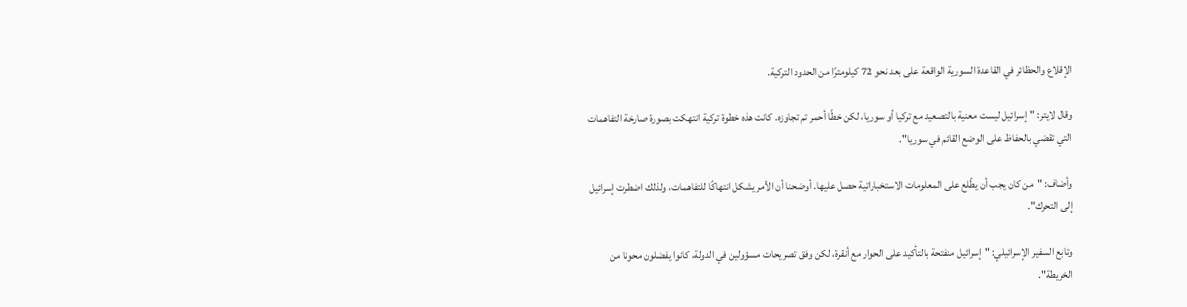الإقلاع والحظائر في القاعدة السورية الواقعة على بعد نحو 72 كيلومترًا من الحدود التركية.

وقال لايتر: "إسرائيل ليست معنية بالتصعيد مع تركيا أو سوريا، لكن خطًا أحمر تم تجاوزه. كانت هذه خطوة تركية انتهكت بصورة صارخة التفاهمات التي تقضي بالحفاظ على الوضع القائم في سوريا".

وأضاف: "من كان يجب أن يطّلع على المعلومات الاستخباراتية حصل عليها. أوضحنا أن الأمر يشكل انتهاكًا للتفاهمات، ولذلك اضطرت إسرائيل إلى التحرك".

وتابع السفير الإسرائيلي: "إسرائيل منفتحة بالتأكيد على الحوار مع أنقرة، لكن وفق تصريحات مسؤولين في الدولة، كانوا يفضلون محونا من الخريطة".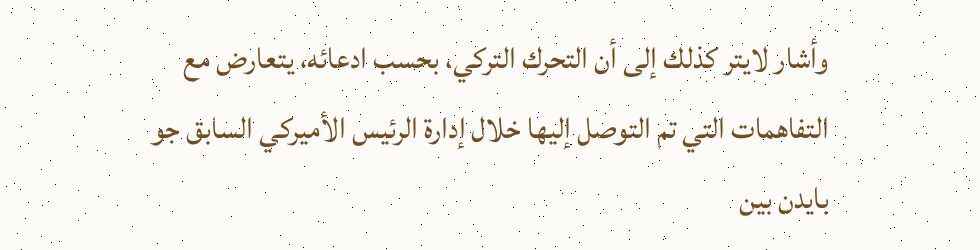وأشار لايتر كذلك إلى أن التحرك التركي، بحسب ادعائه، يتعارض مع التفاهمات التي تم التوصل إليها خلال إدارة الرئيس الأميركي السابق جو بايدن بين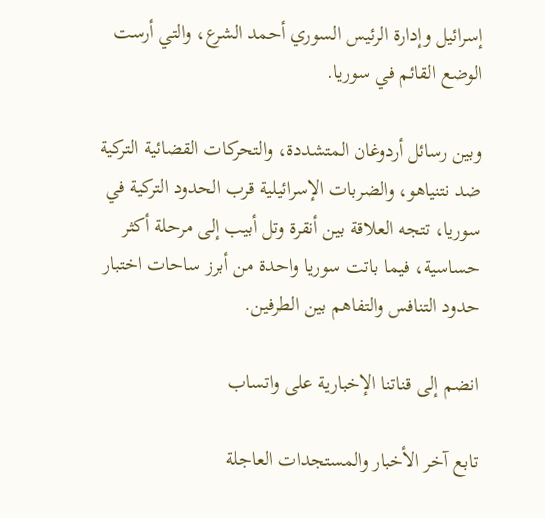إسرائيل وإدارة الرئيس السوري أحمد الشرع، والتي أرست الوضع القائم في سوريا.

وبين رسائل أردوغان المتشددة، والتحركات القضائية التركية ضد نتنياهو، والضربات الإسرائيلية قرب الحدود التركية في سوريا، تتجه العلاقة بين أنقرة وتل أبيب إلى مرحلة أكثر حساسية، فيما باتت سوريا واحدة من أبرز ساحات اختبار حدود التنافس والتفاهم بين الطرفين.

انضم إلى قناتنا الإخبارية على واتساب

تابع آخر الأخبار والمستجدات العاجلة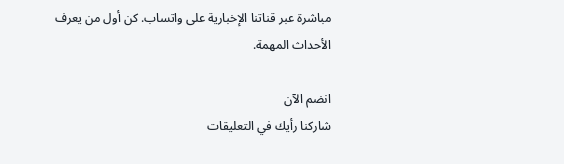مباشرة عبر قناتنا الإخبارية على واتساب. كن أول من يعرف الأحداث المهمة.

انضم الآن
شاركنا رأيك في التعليقات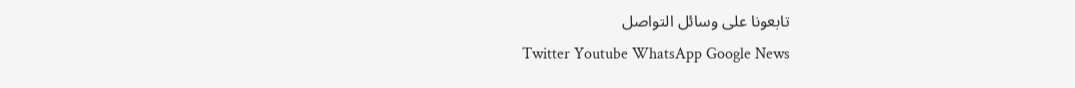تابعونا على وسائل التواصل
Twitter Youtube WhatsApp Google News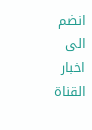انضم الى اخبار القناة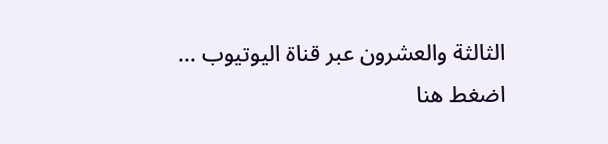الثالثة والعشرون عبر قناة اليوتيوب ...
اضغط هنا